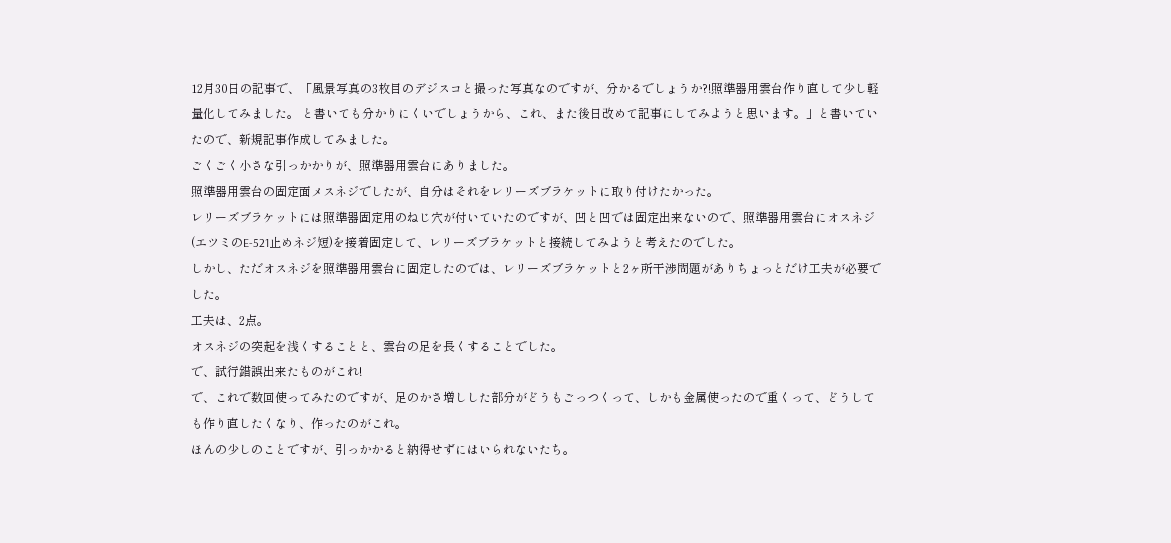12月30日の記事で、「風景写真の3枚目のデジスコと撮った写真なのですが、分かるでしょうか?!照準器用雲台作り直して少し軽量化してみました。 と書いても分かりにくいでしょうから、これ、また後日改めて記事にしてみようと思います。」と書いていたので、新規記事作成してみました。
ごくごく小さな引っかかりが、照準器用雲台にありました。
照準器用雲台の固定面メスネジでしたが、自分はそれをレリーズブラケットに取り付けたかった。
レリーズブラケットには照準器固定用のねじ穴が付いていたのですが、凹と凹では固定出来ないので、照準器用雲台にオスネジ(エツミのE-521止めネジ短)を接着固定して、レリーズブラケットと接続してみようと考えたのでした。
しかし、ただオスネジを照準器用雲台に固定したのでは、レリーズブラケットと2ヶ所干渉問題がありちょっとだけ工夫が必要でした。
工夫は、2点。
オスネジの突起を浅くすることと、雲台の足を長くすることでした。
で、試行錯誤出来たものがこれ!
で、これで数回使ってみたのですが、足のかさ増しした部分がどうもごっつくって、しかも金属使ったので重くって、どうしても作り直したくなり、作ったのがこれ。
ほんの少しのことですが、引っかかると納得せずにはいられないたち。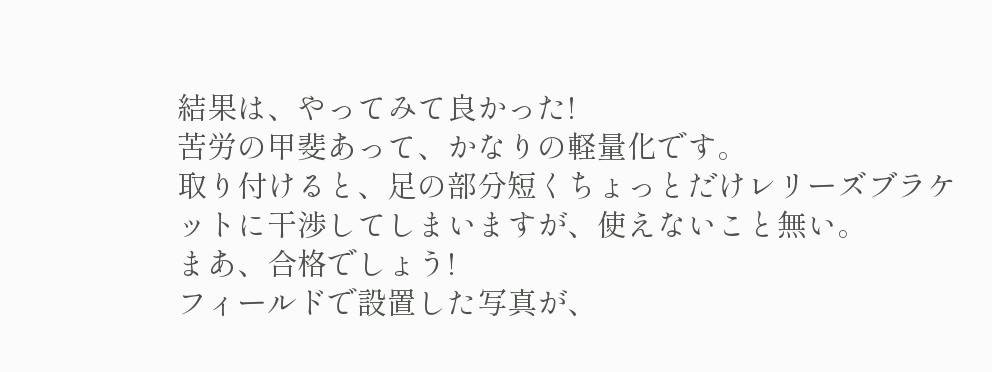結果は、やってみて良かった!
苦労の甲斐あって、かなりの軽量化です。
取り付けると、足の部分短くちょっとだけレリーズブラケットに干渉してしまいますが、使えないこと無い。
まあ、合格でしょう!
フィールドで設置した写真が、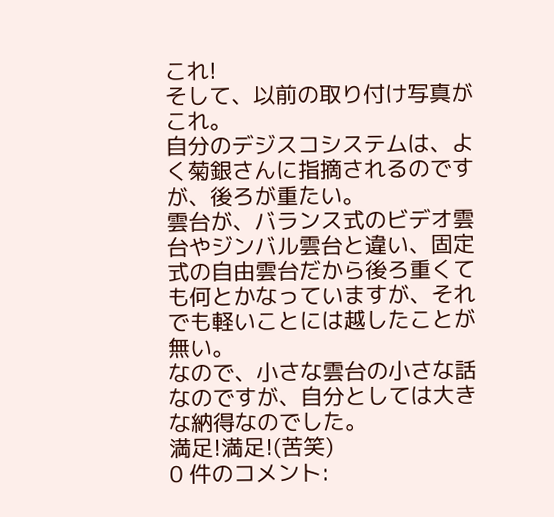これ!
そして、以前の取り付け写真がこれ。
自分のデジスコシステムは、よく菊銀さんに指摘されるのですが、後ろが重たい。
雲台が、バランス式のビデオ雲台やジンバル雲台と違い、固定式の自由雲台だから後ろ重くても何とかなっていますが、それでも軽いことには越したことが無い。
なので、小さな雲台の小さな話なのですが、自分としては大きな納得なのでした。
満足!満足!(苦笑)
0 件のコメント: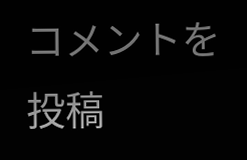コメントを投稿